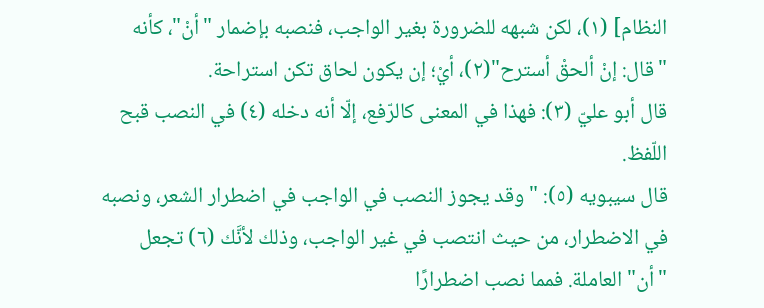النظام] (١)، لكن شبهه للضرورة بغير الواجب، فنصبه بإضمار "أنْ"، كأنه "قال: إنْ ألحقْ أسترح"(٢)، أيْ؛ إن يكون لحاق تكن استراحة.
قال أبو عليّ (٣): فهذا في المعنى كالرّفع، إلّا أنه دخله (٤) في النصب قبح اللّفظ.
قال سيبويه (٥): "وقد يجوز النصب في الواجب في اضطرار الشعر، ونصبه في الاضطرار، من حيث انتصب في غير الواجب، وذلك لأنَّك (٦) تجعل "أن" العاملة. فمما نصب اضطرارًا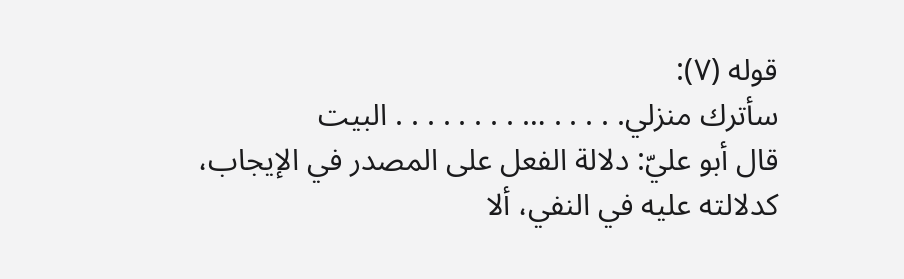قوله (٧):
سأترك منزلي. . . . . … . . . . . . . . البيت
قال أبو عليّ: دلالة الفعل على المصدر في الإيجاب، كدلالته عليه في النفي، ألا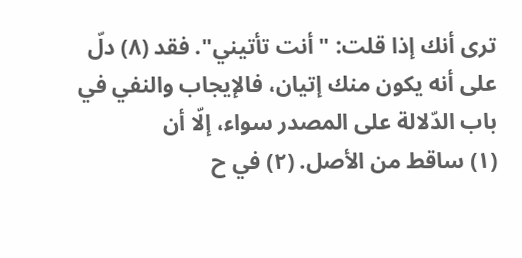ترى أنك إذا قلت: "أنت تأتيني". فقد (٨) دلّ على أنه يكون منك إتيان، فالإيجاب والنفي في باب الدّلالة على المصدر سواء، إلّا أن
(١) ساقط من الأصل. (٢) في ح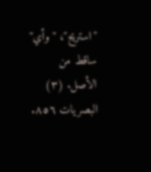"استريح"، "وأي" ساقط من الأصل. (٣) البصريات ٨٥٦.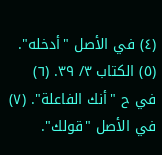(٤) في الأصل "أدخله". (٥) الكتاب ٣/ ٣٩. (٦) في ح "أنك الفاعلة". (٧) في الأصل "قولك".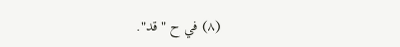(٨) في ح "قد".